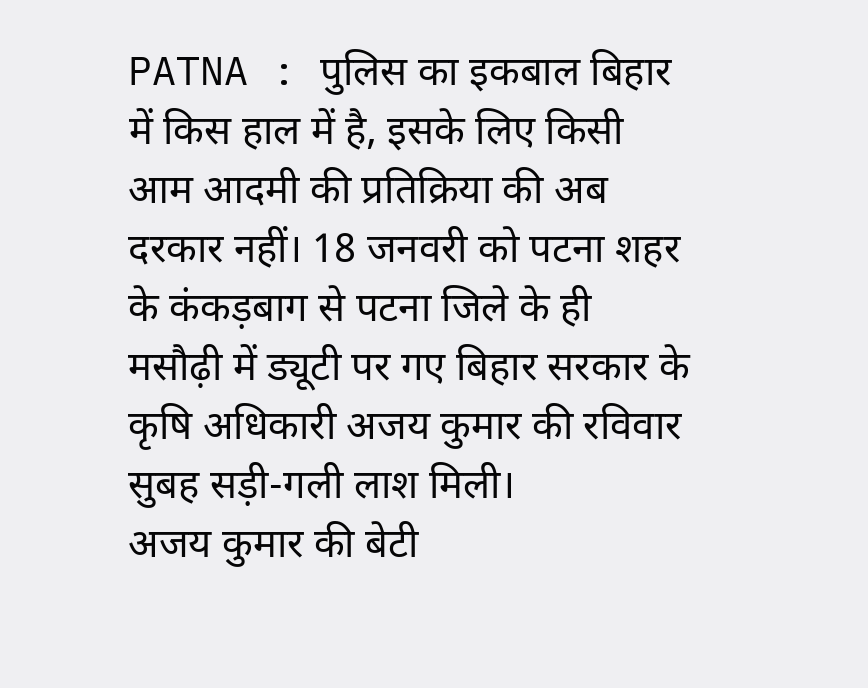PATNA : पुलिस का इकबाल बिहार में किस हाल में है, इसके लिए किसी आम आदमी की प्रतिक्रिया की अब दरकार नहीं। 18 जनवरी को पटना शहर के कंकड़बाग से पटना जिले के ही मसौढ़ी में ड्यूटी पर गए बिहार सरकार के कृषि अधिकारी अजय कुमार की रविवार सुबह सड़ी-गली लाश मिली।
अजय कुमार की बेटी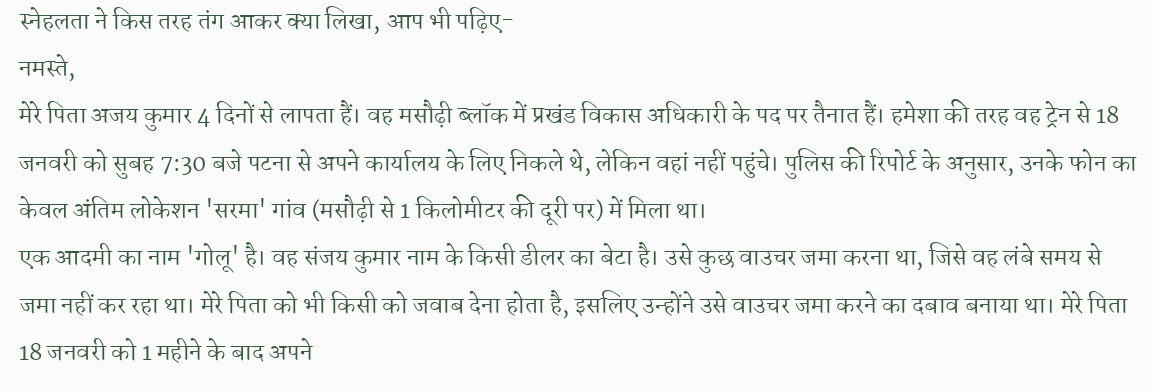स्नेहलता ने किस तरह तंग आकर क्या लिखा, आप भी पढ़िए-
नमस्ते,
मेरे पिता अजय कुमार 4 दिनों से लापता हैं। वह मसौढ़ी ब्लॉक में प्रखंड विकास अधिकारी के पद पर तैनात हैं। हमेशा की तरह वह ट्रेन से 18 जनवरी को सुबह 7:30 बजे पटना से अपने कार्यालय के लिए निकले थे, लेकिन वहां नहीं पहुंचे। पुलिस की रिपोर्ट के अनुसार, उनके फोन का केवल अंतिम लोकेशन 'सरमा' गांव (मसौढ़ी से 1 किलोमीटर की दूरी पर) में मिला था।
एक आदमी का नाम 'गोलू' है। वह संजय कुमार नाम के किसी डीलर का बेटा है। उसे कुछ वाउचर जमा करना था, जिसे वह लंबे समय से जमा नहीं कर रहा था। मेरे पिता को भी किसी को जवाब देना होता है, इसलिए उन्होंने उसे वाउचर जमा करने का दबाव बनाया था। मेरे पिता 18 जनवरी को 1 महीने के बाद अपने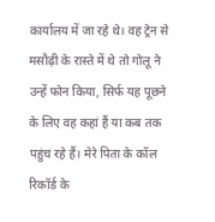कार्यालय में जा रहे थे। वह ट्रेन से मसौढ़ी के रास्ते में थे तो गोलू ने उन्हें फोन किया, सिर्फ यह पूछने के लिए वह कहां हैं या कब तक पहुंच रहे हैं। मेरे पिता के कॉल रिकॉर्ड के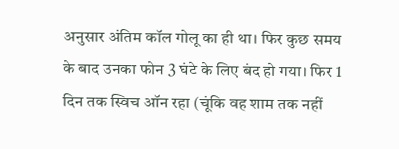अनुसार अंतिम कॉल गोलू का ही था। फिर कुछ समय के बाद उनका फोन 3 घंटे के लिए बंद हो गया। फिर 1 दिन तक स्विच ऑन रहा (चूंकि वह शाम तक नहीं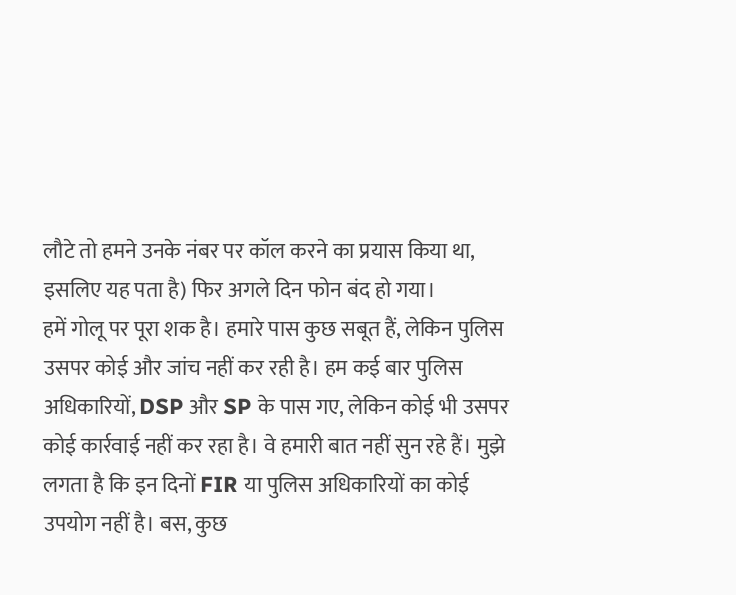लौटे तो हमने उनके नंबर पर कॉल करने का प्रयास किया था, इसलिए यह पता है) फिर अगले दिन फोन बंद हो गया।
हमें गोलू पर पूरा शक है। हमारे पास कुछ सबूत हैं, लेकिन पुलिस उसपर कोई और जांच नहीं कर रही है। हम कई बार पुलिस अधिकारियों, DSP और SP के पास गए, लेकिन कोई भी उसपर कोई कार्रवाई नहीं कर रहा है। वे हमारी बात नहीं सुन रहे हैं। मुझे लगता है कि इन दिनों FIR या पुलिस अधिकारियों का कोई उपयोग नहीं है। बस, कुछ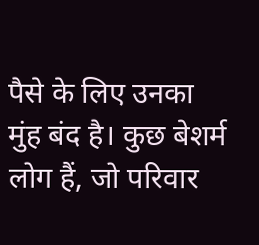पैसे के लिए उनका मुंह बंद है। कुछ बेशर्म लोग हैं, जो परिवार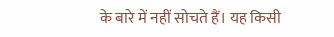के बारे में नहीं सोचते हैं। यह किसी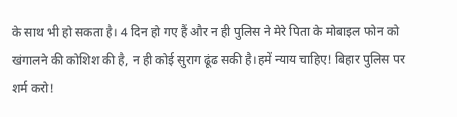के साथ भी हो सकता है। 4 दिन हो गए हैं और न ही पुलिस ने मेरे पिता के मोबाइल फोन को खंगालने की कोशिश की है, न ही कोई सुराग ढूंढ सकी है।हमें न्याय चाहिए! बिहार पुलिस पर शर्म करो!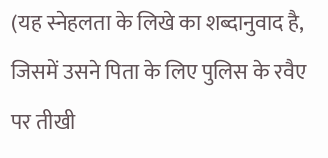(यह स्नेहलता के लिखे का शब्दानुवाद है, जिसमें उसने पिता के लिए पुलिस के रवैए पर तीखी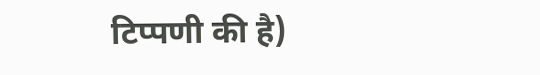टिप्पणी की है)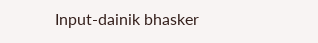Input-dainik bhasker